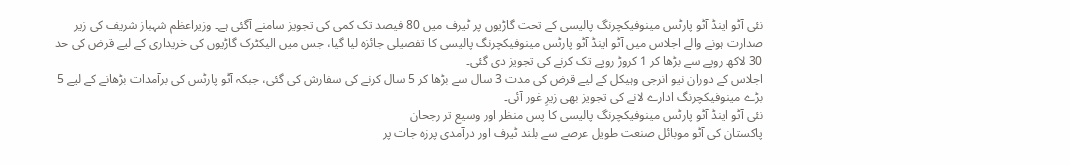نئی آٹو اینڈ آٹو پارٹس مینوفیکچرنگ پالیسی کے تحت گاڑیوں پر ٹیرف میں 80 فیصد تک کمی کی تجویز سامنے آگئی ہے۔ وزیراعظم شہباز شریف کی زیر صدارت ہونے والے اجلاس میں آٹو اینڈ آٹو پارٹس مینوفیکچرنگ پالیسی کا تفصیلی جائزہ لیا گیا، جس میں الیکٹرک گاڑیوں کی خریداری کے لیے قرض کی حد 30 لاکھ روپے سے بڑھا کر 1 کروڑ روپے تک کرنے کی تجویز دی گئی۔
اجلاس کے دوران نیو انرجی وہیکل کے لیے قرض کی مدت 3 سال سے بڑھا کر 5 سال کرنے کی سفارش کی گئی، جبکہ آٹو پارٹس کی برآمدات بڑھانے کے لیے 5 بڑے مینوفیکچرنگ ادارے لانے کی تجویز بھی زیرِ غور آئی۔
نئی آٹو اینڈ آٹو پارٹس مینوفیکچرنگ پالیسی کا پس منظر اور وسیع تر رجحان
پاکستان کی آٹو موبائل صنعت طویل عرصے سے بلند ٹیرف اور درآمدی پرزہ جات پر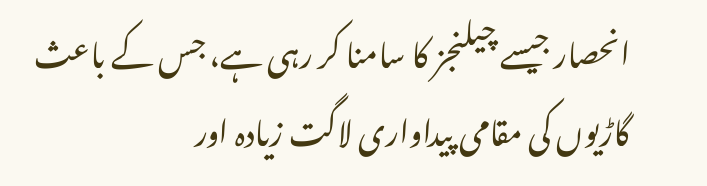انحصار جیسے چیلنجز کا سامنا کر رہی ہے، جس کے باعث گاڑیوں کی مقامی پیداواری لاگت زیادہ اور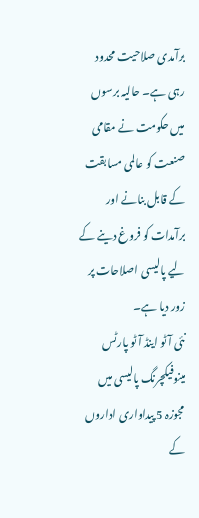برآمدی صلاحیت محدود رہی ہے۔ حالیہ برسوں میں حکومت نے مقامی صنعت کو عالمی مسابقت کے قابل بنانے اور برآمدات کو فروغ دینے کے لیے پالیسی اصلاحات پر زور دیا ہے۔
نئی آٹو اینڈ آٹو پارٹس مینوفیکچرنگ پالیسی میں مجوزہ 5 پیداواری اداروں کے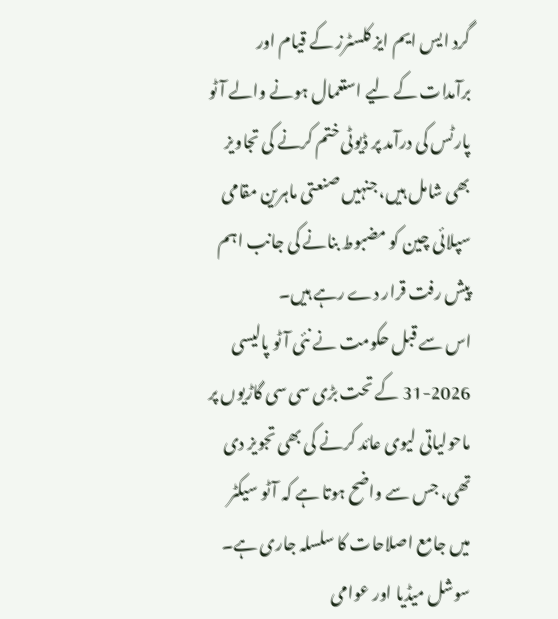گرد ایس ایم ایز کلسٹرز کے قیام اور برآمدات کے لیے استعمال ہونے والے آٹو پارٹس کی درآمد پر ڈیوٹی ختم کرنے کی تجاویز بھی شامل ہیں، جنہیں صنعتی ماہرین مقامی سپلائی چین کو مضبوط بنانے کی جانب اہم پیش رفت قرار دے رہے ہیں۔
اس سے قبل حکومت نے نئی آٹو پالیسی 2026-31 کے تحت بڑی سی سی گاڑیوں پر ماحولیاتی لیوی عائد کرنے کی بھی تجویز دی تھی، جس سے واضح ہوتا ہے کہ آٹو سیکٹر میں جامع اصلاحات کا سلسلہ جاری ہے۔
سوشل میڈیا اور عوامی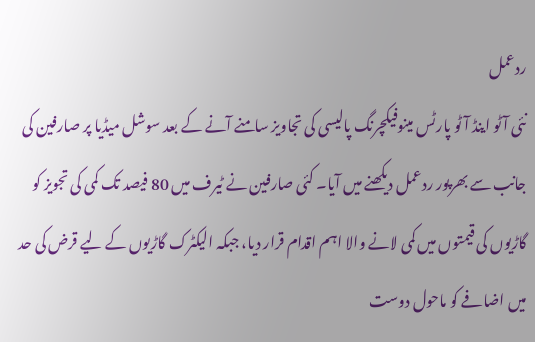ردعمل
نئی آٹو اینڈ آٹو پارٹس مینوفیکچرنگ پالیسی کی تجاویز سامنے آنے کے بعد سوشل میڈیا پر صارفین کی جانب سے بھرپور ردعمل دیکھنے میں آیا۔ کئی صارفین نے ٹیرف میں 80 فیصد تک کمی کی تجویز کو گاڑیوں کی قیمتوں میں کمی لانے والا اہم اقدام قرار دیا، جبکہ الیکٹرک گاڑیوں کے لیے قرض کی حد میں اضافے کو ماحول دوست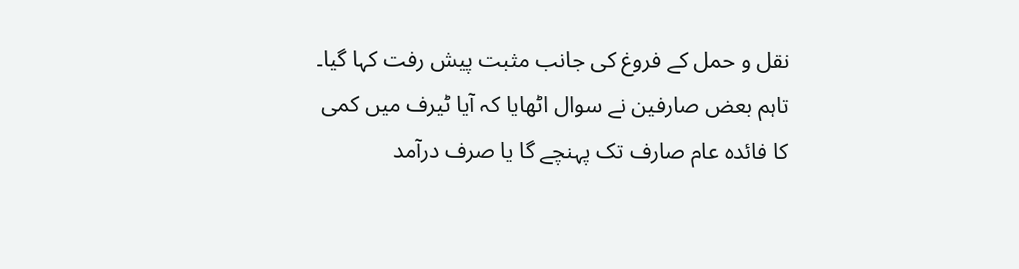نقل و حمل کے فروغ کی جانب مثبت پیش رفت کہا گیا۔ تاہم بعض صارفین نے سوال اٹھایا کہ آیا ٹیرف میں کمی کا فائدہ عام صارف تک پہنچے گا یا صرف درآمد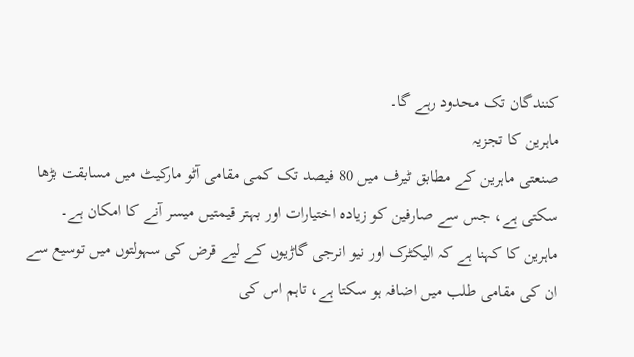کنندگان تک محدود رہے گا۔
ماہرین کا تجزیہ
صنعتی ماہرین کے مطابق ٹیرف میں 80 فیصد تک کمی مقامی آٹو مارکیٹ میں مسابقت بڑھا سکتی ہے، جس سے صارفین کو زیادہ اختیارات اور بہتر قیمتیں میسر آنے کا امکان ہے۔
ماہرین کا کہنا ہے کہ الیکٹرک اور نیو انرجی گاڑیوں کے لیے قرض کی سہولتوں میں توسیع سے ان کی مقامی طلب میں اضافہ ہو سکتا ہے، تاہم اس کی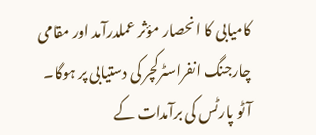کامیابی کا انحصار مؤثر عملدرآمد اور مقامی چارجنگ انفراسٹرکچر کی دستیابی پر ہوگا۔
آٹو پارٹس کی برآمدات کے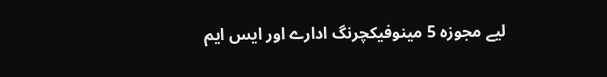لیے مجوزہ 5 مینوفیکچرنگ ادارے اور ایس ایم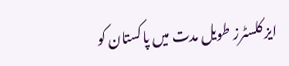ایز کلسٹرز طویل مدت میں پاکستان کو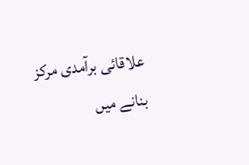علاقائی برآمدی مرکز بنانے میں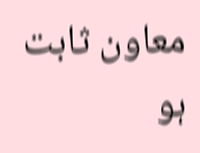معاون ثابت ہو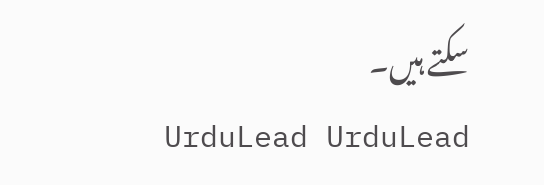سکتے ہیں۔
UrduLead UrduLead